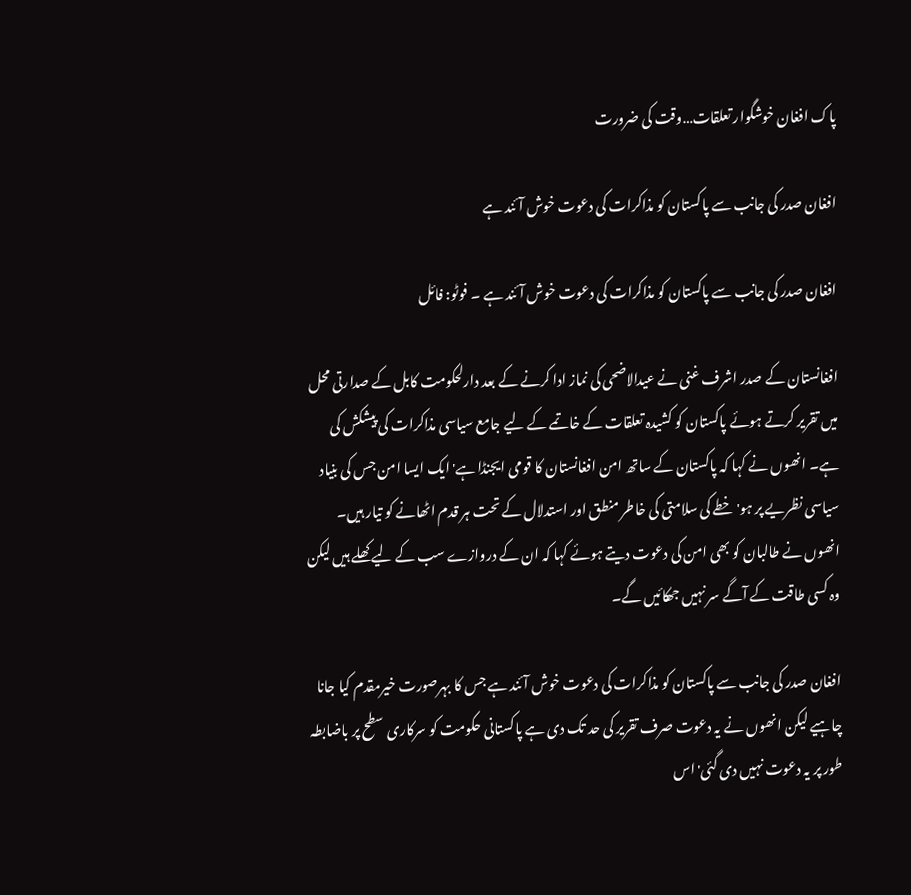پاک افغان خوشگوار تعلقات…وقت کی ضرورت

افغان صدر کی جانب سے پاکستان کو مذاکرات کی دعوت خوش آئند ہے

افغان صدر کی جانب سے پاکستان کو مذاکرات کی دعوت خوش آئند ہے ۔ فوٹو: فائل

افغانستان کے صدر اشرف غنی نے عیدالاضحی کی نماز ادا کرنے کے بعد دارلحکومت کابل کے صدارتی محل میں تقریر کرتے ہوئے پاکستان کو کشیدہ تعلقات کے خاتمے کے لیے جامع سیاسی مذاکرات کی پیشکش کی ہے۔ انھوں نے کہا کہ پاکستان کے ساتھ امن افغانستان کا قومی ایجنڈا ہے' ایک ایسا امن جس کی بنیاد سیاسی نظریے پر ہو' خطے کی سلامتی کی خاطر منطق اور استدلال کے تحت ہر قدم اٹھانے کو تیار ہیں۔ انھوں نے طالبان کو بھی امن کی دعوت دیتے ہوئے کہا کہ ان کے دروازے سب کے لیے کھلے ہیں لیکن وہ کسی طاقت کے آگے سر نہیں جھکائیں گے۔

افغان صدر کی جانب سے پاکستان کو مذاکرات کی دعوت خوش آئند ہے جس کا بہرصورت خیرمقدم کیا جانا چاہیے لیکن انھوں نے یہ دعوت صرف تقریر کی حد تک دی ہے پاکستانی حکومت کو سرکاری سطح پر باضابطہ طور پر یہ دعوت نہیں دی گئی' اس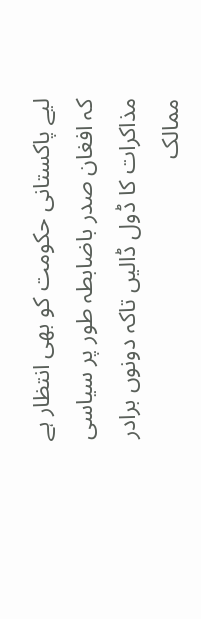لیے پاکستانی حکومت کو بھی انتظار ہے کہ افغان صدر باضابطہ طور پر سیاسی مذاکرات کا ڈول ڈالیں تاکہ دونوں برادر ممالک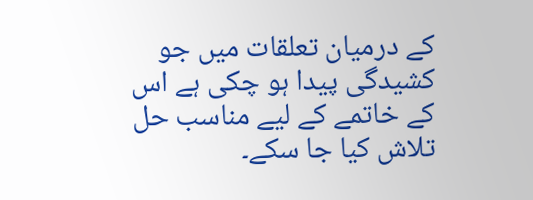کے درمیان تعلقات میں جو کشیدگی پیدا ہو چکی ہے اس کے خاتمے کے لیے مناسب حل تلاش کیا جا سکے۔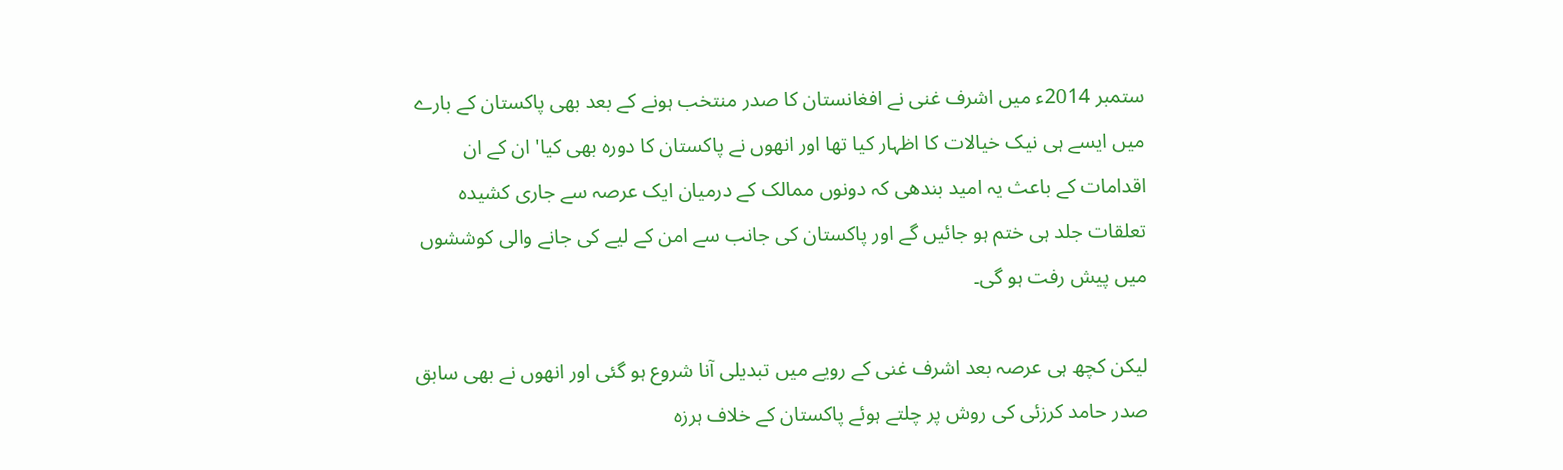ستمبر 2014ء میں اشرف غنی نے افغانستان کا صدر منتخب ہونے کے بعد بھی پاکستان کے بارے میں ایسے ہی نیک خیالات کا اظہار کیا تھا اور انھوں نے پاکستان کا دورہ بھی کیا' ان کے ان اقدامات کے باعث یہ امید بندھی کہ دونوں ممالک کے درمیان ایک عرصہ سے جاری کشیدہ تعلقات جلد ہی ختم ہو جائیں گے اور پاکستان کی جانب سے امن کے لیے کی جانے والی کوششوں میں پیش رفت ہو گی۔

لیکن کچھ ہی عرصہ بعد اشرف غنی کے رویے میں تبدیلی آنا شروع ہو گئی اور انھوں نے بھی سابق صدر حامد کرزئی کی روش پر چلتے ہوئے پاکستان کے خلاف ہرزہ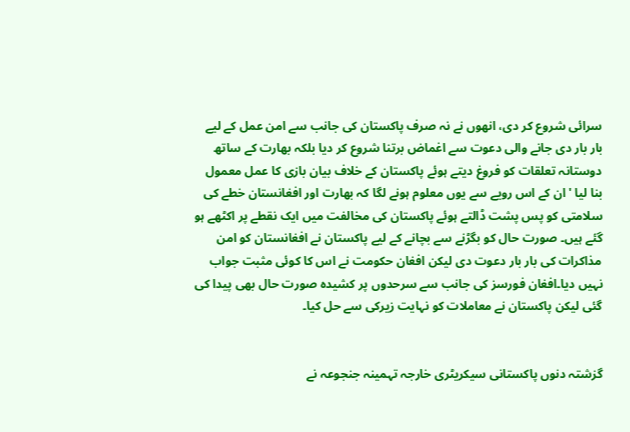سرائی شروع کر دی، انھوں نے نہ صرف پاکستان کی جانب سے امن عمل کے لیے بار بار دی جانے والی دعوت سے اغماض برتنا شروع کر دیا بلکہ بھارت کے ساتھ دوستانہ تعلقات کو فروغ دیتے ہوئے پاکستان کے خلاف بیان بازی کا عمل معمول بنا لیا ' ان کے اس رویے سے یوں معلوم ہونے لگا کہ بھارت اور افغانستان خطے کی سلامتی کو پس پشت ڈالتے ہوئے پاکستان کی مخالفت میں ایک نقطے پر اکٹھے ہو گئے ہیں۔ صورت حال کو بگڑنے سے بچانے کے لیے پاکستان نے افغانستان کو امن مذاکرات کی بار بار دعوت دی لیکن افغان حکومت نے اس کا کوئی مثبت جواب نہیں دیا۔افغان فورسز کی جانب سے سرحدوں پر کشیدہ صورت حال بھی پیدا کی گئی لیکن پاکستان نے معاملات کو نہایت زیرکی سے حل کیا۔


گزشتہ دنوں پاکستانی سیکریٹری خارجہ تہمینہ جنجوعہ نے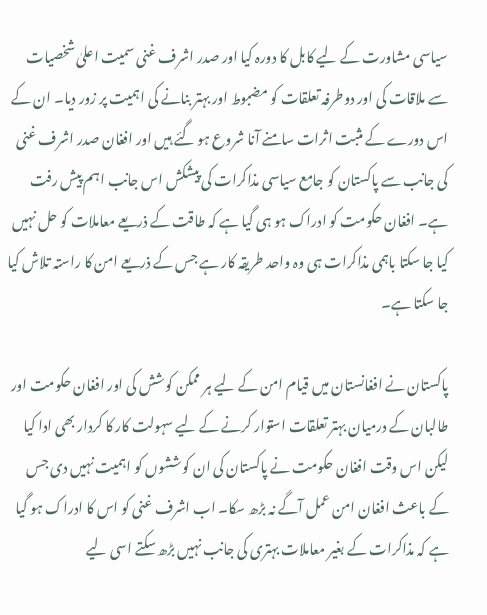سیاسی مشاورت کے لیے کابل کا دورہ کیا اور صدر اشرف غنی سمیت اعلیٰ شخصیات سے ملاقات کی اور دوطرفہ تعلقات کو مضبوط اور بہتر بنانے کی اہمیت پر زور دیا۔ ان کے اس دورے کے مثبت اثرات سامنے آنا شروع ہو گئے ہیں اور افغان صدر اشرف غنی کی جانب سے پاکستان کو جامع سیاسی مذاکرات کی پیشکش اس جانب اہم پیش رفت ہے۔ افغان حکومت کو ادراک ہو ہی گیا ہے کہ طاقت کے ذریعے معاملات کو حل نہیں کیا جا سکتا باہمی مذاکرات ہی وہ واحد طریقہ کار ہے جس کے ذریعے امن کا راستہ تلاش کیا جا سکتا ہے۔

پاکستان نے افغانستان میں قیام امن کے لیے ہر ممکن کوشش کی اور افغان حکومت اور طالبان کے درمیان بہتر تعلقات استوار کرنے کے لیے سہولت کار کا کردار بھی ادا کیا لیکن اس وقت افغان حکومت نے پاکستان کی ان کوششوں کو اہمیت نہیں دی جس کے باعث افغان امن عمل آگے نہ بڑھ سکا۔ اب اشرف غنی کو اس کا ادراک ہو گیا ہے کہ مذاکرات کے بغیر معاملات بہتری کی جانب نہیں بڑھ سکتے اسی لیے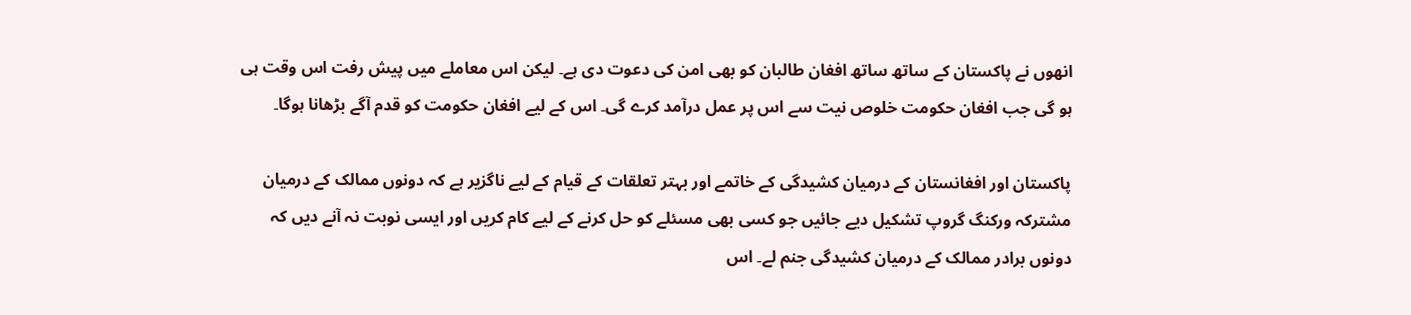انھوں نے پاکستان کے ساتھ ساتھ افغان طالبان کو بھی امن کی دعوت دی ہے۔ لیکن اس معاملے میں پیش رفت اس وقت ہی ہو گی جب افغان حکومت خلوص نیت سے اس پر عمل درآمد کرے گی۔ اس کے لیے افغان حکومت کو قدم آگے بڑھانا ہوگا۔

پاکستان اور افغانستان کے درمیان کشیدگی کے خاتمے اور بہتر تعلقات کے قیام کے لیے ناگزیر ہے کہ دونوں ممالک کے درمیان مشترکہ ورکنگ گروپ تشکیل دیے جائیں جو کسی بھی مسئلے کو حل کرنے کے لیے کام کریں اور ایسی نوبت نہ آنے دیں کہ دونوں برادر ممالک کے درمیان کشیدگی جنم لے۔ اس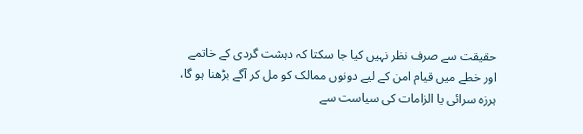حقیقت سے صرف نظر نہیں کیا جا سکتا کہ دہشت گردی کے خاتمے اور خطے میں قیام امن کے لیے دونوں ممالک کو مل کر آگے بڑھنا ہو گا، ہرزہ سرائی یا الزامات کی سیاست سے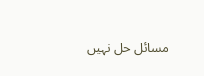مسائل حل نہیں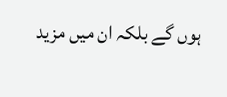ہوں گے بلکہ ان میں مزید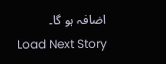اضافہ ہو گا۔
Load Next Story